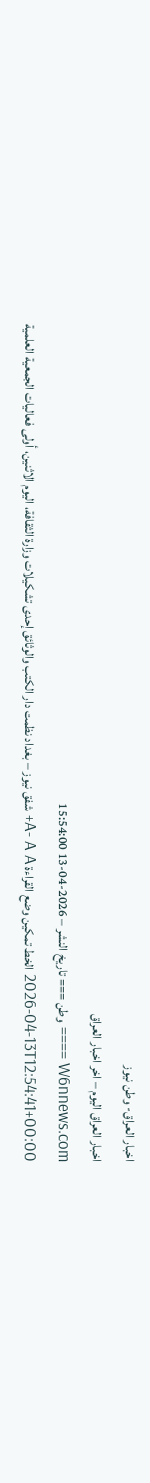اخبار العراق- وطن نيوز
اخبار العراق اليوم – اخر اخبار العراق
W6nnews.com ==== وطن === تاريخ النشر – 2026-04-13 15:54:00
2026-04-13T12:54:41+00:00 الخط تمكين وضع القراءة A- A A+ شفق نيوز – بغداد نظمت دار الكتب والوثائق إحدى تشكيلات وزارة الثقافة، اليوم الاثنين، أولى فعاليات الجمعية العلمية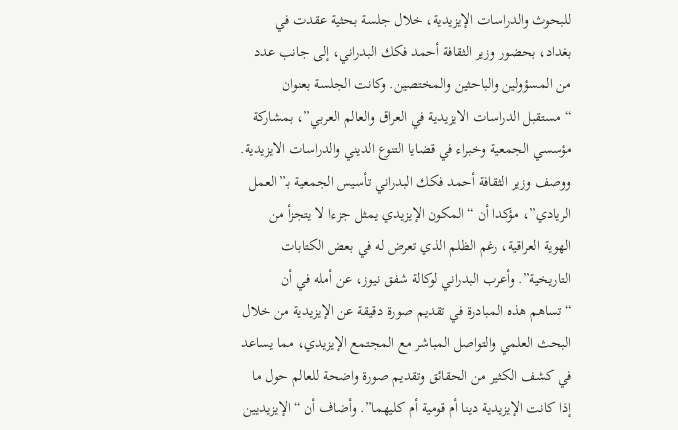للبحوث والدراسات الإيزيدية، خلال جلسة بحثية عقدت في بغداد، بحضور وزير الثقافة أحمد فكك البدراني، إلى جانب عدد من المسؤولين والباحثين والمختصين. وكانت الجلسة بعنوان “مستقبل الدراسات الايزيدية في العراق والعالم العربي”، بمشاركة مؤسسي الجمعية وخبراء في قضايا التنوع الديني والدراسات الايزيدية. ووصف وزير الثقافة أحمد فكك البدراني تأسيس الجمعية بـ”العمل الريادي”، مؤكدا أن “المكون الإيزيدي يمثل جزءا لا يتجزأ من الهوية العراقية، رغم الظلم الذي تعرض له في بعض الكتابات التاريخية”. وأعرب البدراني لوكالة شفق نيوز، عن أمله في أن “تساهم هذه المبادرة في تقديم صورة دقيقة عن الإيزيدية من خلال البحث العلمي والتواصل المباشر مع المجتمع الإيزيدي، مما يساعد في كشف الكثير من الحقائق وتقديم صورة واضحة للعالم حول ما إذا كانت الإيزيدية دينا أم قومية أم كليهما”. وأضاف أن “الإيزيديين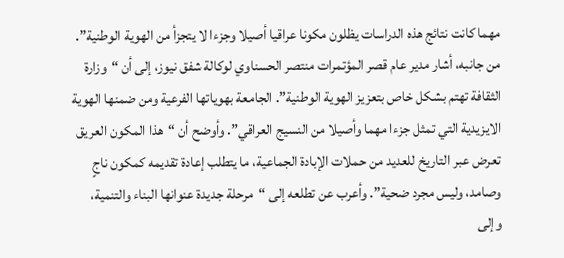مهما كانت نتائج هذه الدراسات يظلون مكونا عراقيا أصيلا وجزءا لا يتجزأ من الهوية الوطنية”. من جانبه، أشار مدير عام قصر المؤتمرات منتصر الحسناوي لوكالة شفق نيوز، إلى أن “وزارة الثقافة تهتم بشكل خاص بتعزيز الهوية الوطنية”. الجامعة بهوياتها الفرعية ومن ضمنها الهوية الايزيدية التي تمثل جزءا مهما وأصيلا من النسيج العراقي”. وأوضح أن “هذا المكون العريق تعرض عبر التاريخ للعديد من حملات الإبادة الجماعية، ما يتطلب إعادة تقديمه كمكون ناجٍ وصامد، وليس مجرد ضحية”. وأعرب عن تطلعه إلى “مرحلة جديدة عنوانها البناء والتنمية، وإلى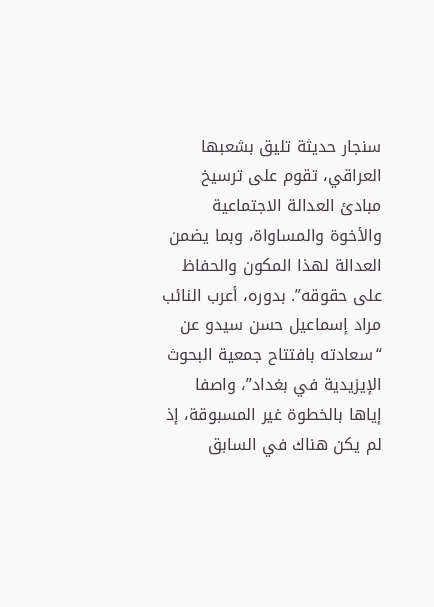سنجار حديثة تليق بشعبها العراقي، تقوم على ترسيخ مبادئ العدالة الاجتماعية والأخوة والمساواة، وبما يضمن العدالة لهذا المكون والحفاظ على حقوقه”. بدوره، أعرب النائب مراد إسماعيل حسن سيدو عن “سعادته بافتتاح جمعية البحوث الإيزيدية في بغداد”، واصفا إياها بالخطوة غير المسبوقة، إذ لم يكن هناك في السابق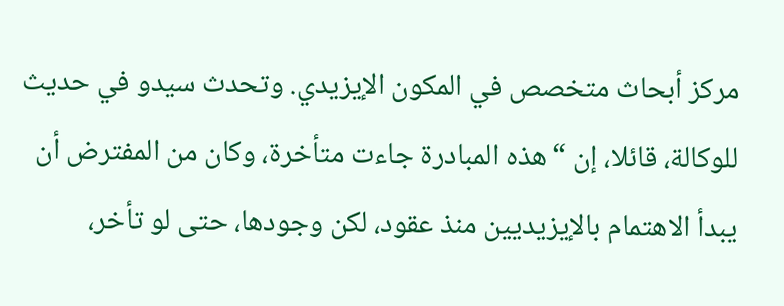مركز أبحاث متخصص في المكون الإيزيدي. وتحدث سيدو في حديث للوكالة، قائلا، إن “هذه المبادرة جاءت متأخرة، وكان من المفترض أن يبدأ الاهتمام بالإيزيديين منذ عقود، لكن وجودها، حتى لو تأخر،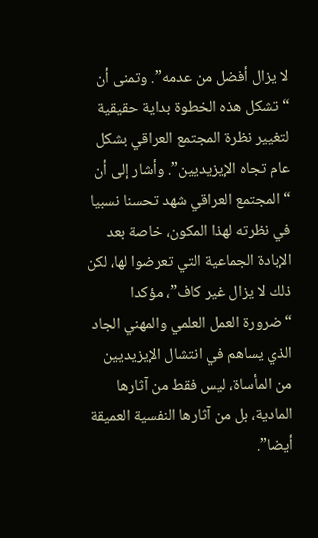لا يزال أفضل من عدمه”. وتمنى أن “تشكل هذه الخطوة بداية حقيقية لتغيير نظرة المجتمع العراقي بشكل عام تجاه الإيزيديين”. وأشار إلى أن “المجتمع العراقي شهد تحسنا نسبيا في نظرته لهذا المكون، خاصة بعد الإبادة الجماعية التي تعرضوا لها، لكن ذلك لا يزال غير كاف”، مؤكدا “ضرورة العمل العلمي والمهني الجاد الذي يساهم في انتشال الإيزيديين من المأساة، ليس فقط من آثارها المادية، بل من آثارها النفسية العميقة أيضا”.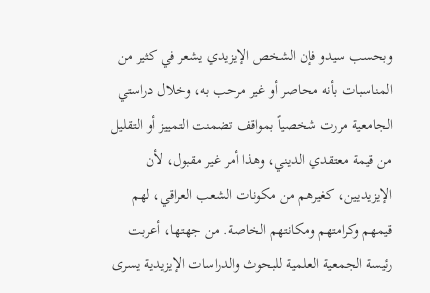وبحسب سيدو فإن الشخص الإيزيدي يشعر في كثير من المناسبات بأنه محاصر أو غير مرحب به، وخلال دراستي الجامعية مررت شخصياً بمواقف تضمنت التمييز أو التقليل من قيمة معتقدي الديني، وهذا أمر غير مقبول، لأن الإيزيديين، كغيرهم من مكونات الشعب العراقي، لهم قيمهم وكرامتهم ومكانتهم الخاصة. من جهتها، أعربت رئيسة الجمعية العلمية للبحوث والدراسات الإيزيدية يسرى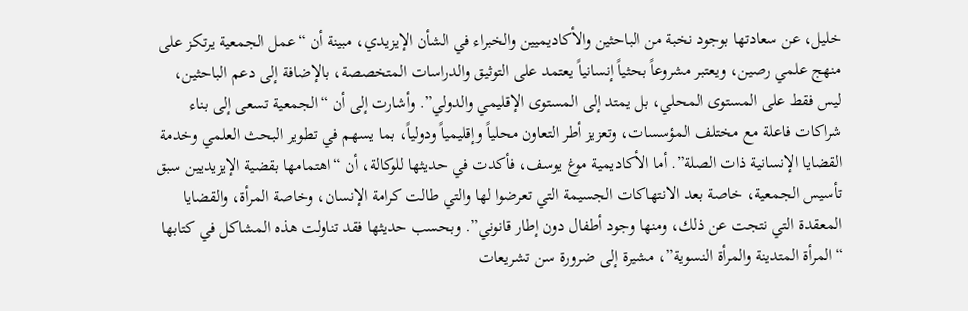خليل، عن سعادتها بوجود نخبة من الباحثين والأكاديميين والخبراء في الشأن الإيزيدي، مبينة أن “عمل الجمعية يرتكز على منهج علمي رصين، ويعتبر مشروعاً بحثياً إنسانياً يعتمد على التوثيق والدراسات المتخصصة، بالإضافة إلى دعم الباحثين، ليس فقط على المستوى المحلي، بل يمتد إلى المستوى الإقليمي والدولي”. وأشارت إلى أن “الجمعية تسعى إلى بناء شراكات فاعلة مع مختلف المؤسسات، وتعزيز أطر التعاون محلياً وإقليمياً ودولياً، بما يسهم في تطوير البحث العلمي وخدمة القضايا الإنسانية ذات الصلة”. أما الأكاديمية موغ يوسف، فأكدت في حديثها للوكالة، أن “اهتمامها بقضية الإيزيديين سبق تأسيس الجمعية، خاصة بعد الانتهاكات الجسيمة التي تعرضوا لها والتي طالت كرامة الإنسان، وخاصة المرأة، والقضايا المعقدة التي نتجت عن ذلك، ومنها وجود أطفال دون إطار قانوني”. وبحسب حديثها فقد تناولت هذه المشاكل في كتابها “المرأة المتدينة والمرأة النسوية”، مشيرة إلى ضرورة سن تشريعات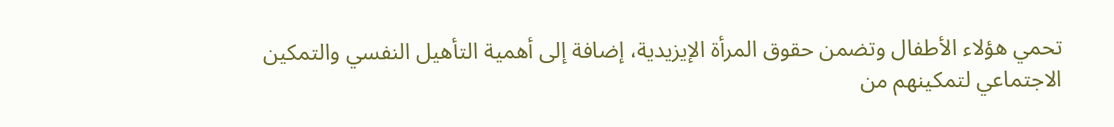تحمي هؤلاء الأطفال وتضمن حقوق المرأة الإيزيدية، إضافة إلى أهمية التأهيل النفسي والتمكين الاجتماعي لتمكينهم من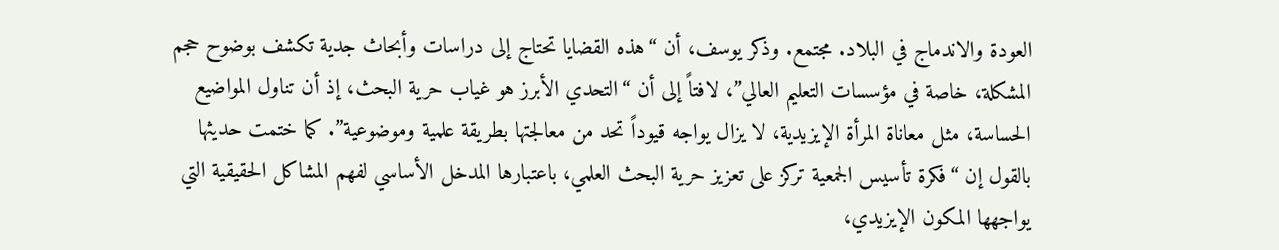العودة والاندماج في البلاد. مجتمع. وذكر يوسف، أن “هذه القضايا تحتاج إلى دراسات وأبحاث جدية تكشف بوضوح حجم المشكلة، خاصة في مؤسسات التعليم العالي”، لافتاً إلى أن “التحدي الأبرز هو غياب حرية البحث، إذ أن تناول المواضيع الحساسة، مثل معاناة المرأة الإيزيدية، لا يزال يواجه قيوداً تحد من معالجتها بطريقة علمية وموضوعية”. كما ختمت حديثها بالقول إن “فكرة تأسيس الجمعية تركز على تعزيز حرية البحث العلمي، باعتبارها المدخل الأساسي لفهم المشاكل الحقيقية التي يواجهها المكون الإيزيدي،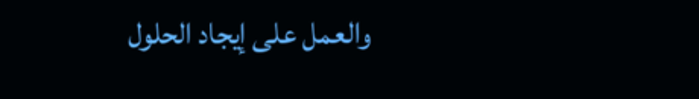والعمل على إيجاد الحلول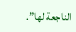الناجعة لها”.